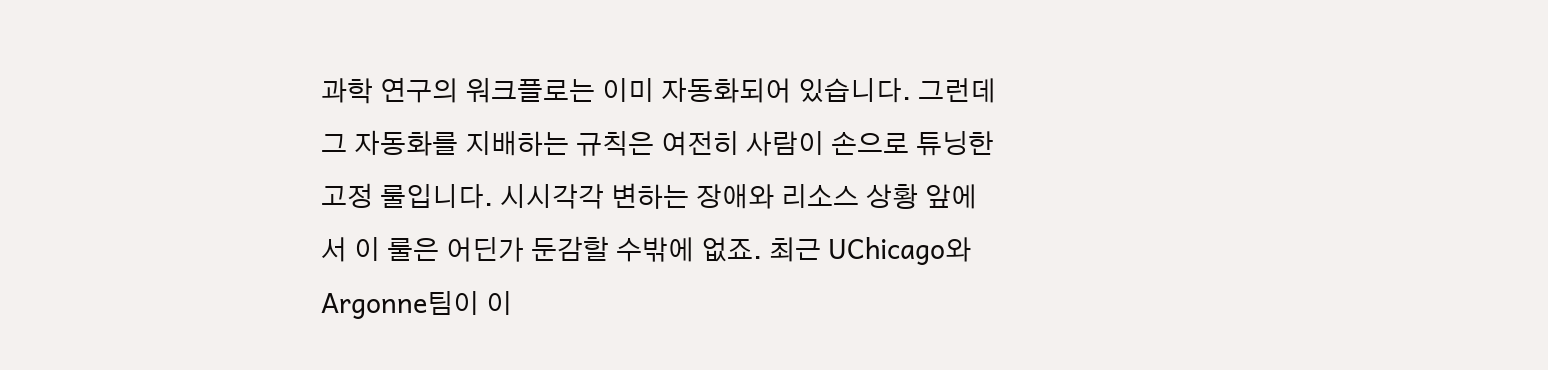과학 연구의 워크플로는 이미 자동화되어 있습니다. 그런데 그 자동화를 지배하는 규칙은 여전히 사람이 손으로 튜닝한 고정 룰입니다. 시시각각 변하는 장애와 리소스 상황 앞에서 이 룰은 어딘가 둔감할 수밖에 없죠. 최근 UChicago와 Argonne팀이 이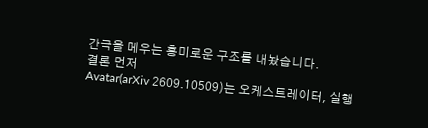간극을 메우는 흥미로운 구조를 내놨습니다.
결론 먼저
Avatar(arXiv 2609.10509)는 오케스트레이터, 실행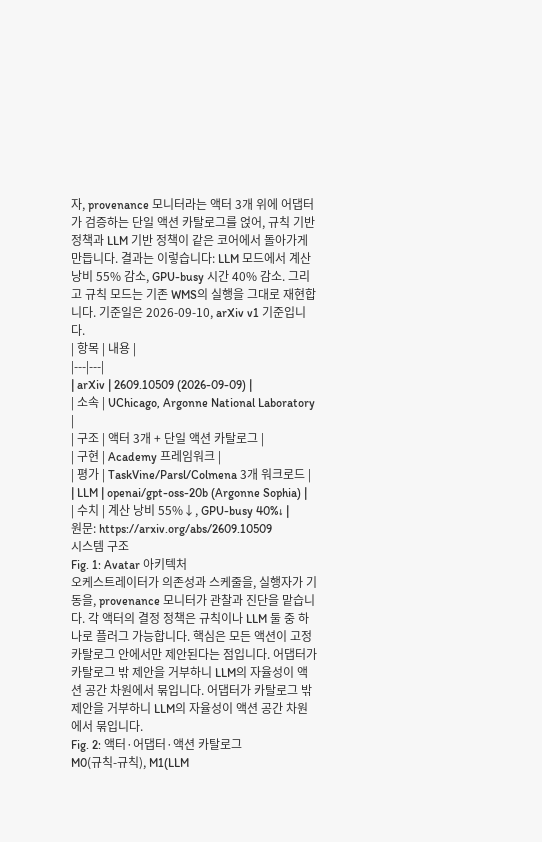자, provenance 모니터라는 액터 3개 위에 어댑터가 검증하는 단일 액션 카탈로그를 얹어, 규칙 기반 정책과 LLM 기반 정책이 같은 코어에서 돌아가게 만듭니다. 결과는 이렇습니다: LLM 모드에서 계산 낭비 55% 감소, GPU-busy 시간 40% 감소. 그리고 규칙 모드는 기존 WMS의 실행을 그대로 재현합니다. 기준일은 2026-09-10, arXiv v1 기준입니다.
| 항목 | 내용 |
|---|---|
| arXiv | 2609.10509 (2026-09-09) |
| 소속 | UChicago, Argonne National Laboratory |
| 구조 | 액터 3개 + 단일 액션 카탈로그 |
| 구현 | Academy 프레임워크 |
| 평가 | TaskVine/Parsl/Colmena 3개 워크로드 |
| LLM | openai/gpt-oss-20b (Argonne Sophia) |
| 수치 | 계산 낭비 55%↓, GPU-busy 40%↓ |
원문: https://arxiv.org/abs/2609.10509
시스템 구조
Fig. 1: Avatar 아키텍처
오케스트레이터가 의존성과 스케줄을, 실행자가 기동을, provenance 모니터가 관찰과 진단을 맡습니다. 각 액터의 결정 정책은 규칙이나 LLM 둘 중 하나로 플러그 가능합니다. 핵심은 모든 액션이 고정 카탈로그 안에서만 제안된다는 점입니다. 어댑터가 카탈로그 밖 제안을 거부하니 LLM의 자율성이 액션 공간 차원에서 묶입니다. 어댑터가 카탈로그 밖 제안을 거부하니 LLM의 자율성이 액션 공간 차원에서 묶입니다.
Fig. 2: 액터·어댑터·액션 카탈로그
M0(규칙-규칙), M1(LLM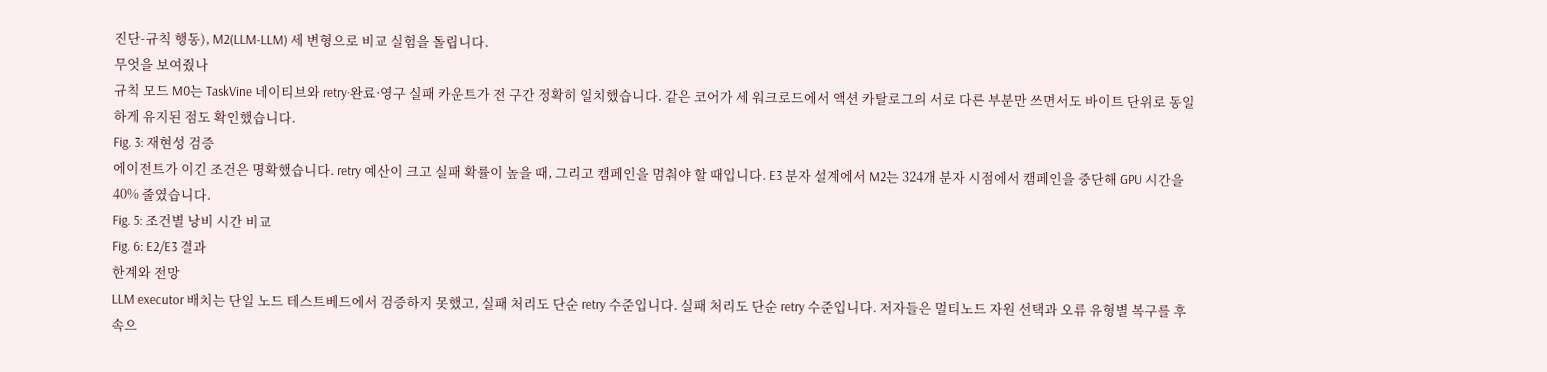진단-규칙 행동), M2(LLM-LLM) 세 변형으로 비교 실험을 돌립니다.
무엇을 보여줬나
규칙 모드 M0는 TaskVine 네이티브와 retry·완료·영구 실패 카운트가 전 구간 정확히 일치했습니다. 같은 코어가 세 워크로드에서 액션 카탈로그의 서로 다른 부분만 쓰면서도 바이트 단위로 동일하게 유지된 점도 확인했습니다.
Fig. 3: 재현성 검증
에이전트가 이긴 조건은 명확했습니다. retry 예산이 크고 실패 확률이 높을 때, 그리고 캠페인을 멈춰야 할 때입니다. E3 분자 설계에서 M2는 324개 분자 시점에서 캠페인을 중단해 GPU 시간을 40% 줄였습니다.
Fig. 5: 조건별 낭비 시간 비교
Fig. 6: E2/E3 결과
한계와 전망
LLM executor 배치는 단일 노드 테스트베드에서 검증하지 못했고, 실패 처리도 단순 retry 수준입니다. 실패 처리도 단순 retry 수준입니다. 저자들은 멀티노드 자원 선택과 오류 유형별 복구를 후속으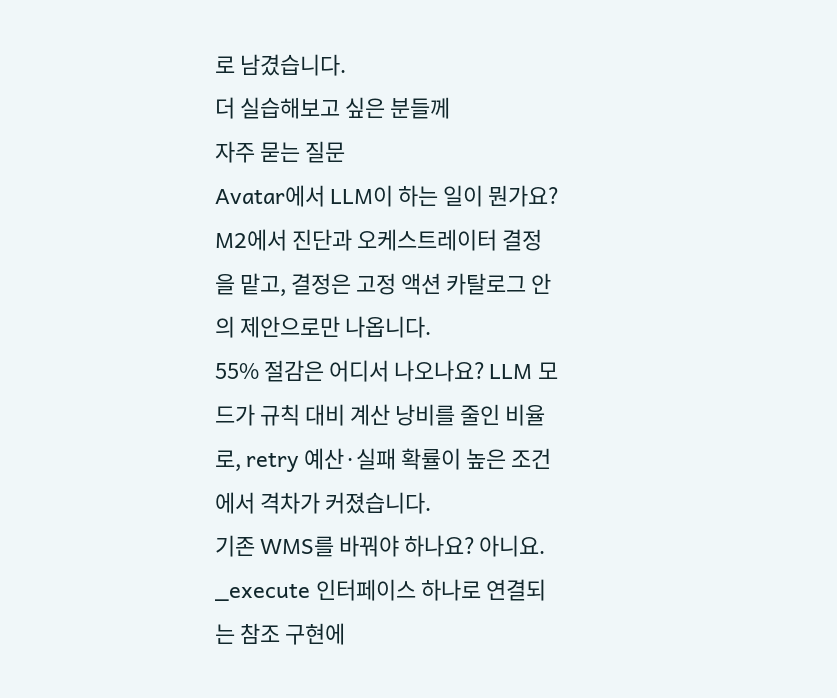로 남겼습니다.
더 실습해보고 싶은 분들께
자주 묻는 질문
Avatar에서 LLM이 하는 일이 뭔가요? M2에서 진단과 오케스트레이터 결정을 맡고, 결정은 고정 액션 카탈로그 안의 제안으로만 나옵니다.
55% 절감은 어디서 나오나요? LLM 모드가 규칙 대비 계산 낭비를 줄인 비율로, retry 예산·실패 확률이 높은 조건에서 격차가 커졌습니다.
기존 WMS를 바꿔야 하나요? 아니요. _execute 인터페이스 하나로 연결되는 참조 구현에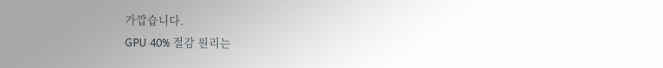가깝습니다.
GPU 40% 절감 원리는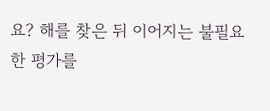요? 해를 찾은 뒤 이어지는 불필요한 평가를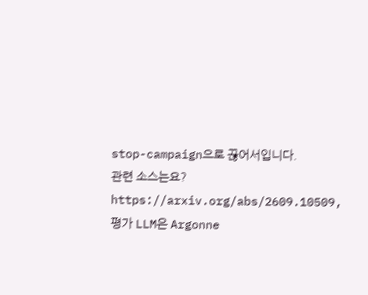stop-campaign으로 끊어서입니다.
관련 소스는요? https://arxiv.org/abs/2609.10509, 평가 LLM은 Argonne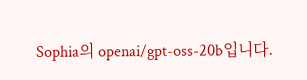Sophia의 openai/gpt-oss-20b입니다.